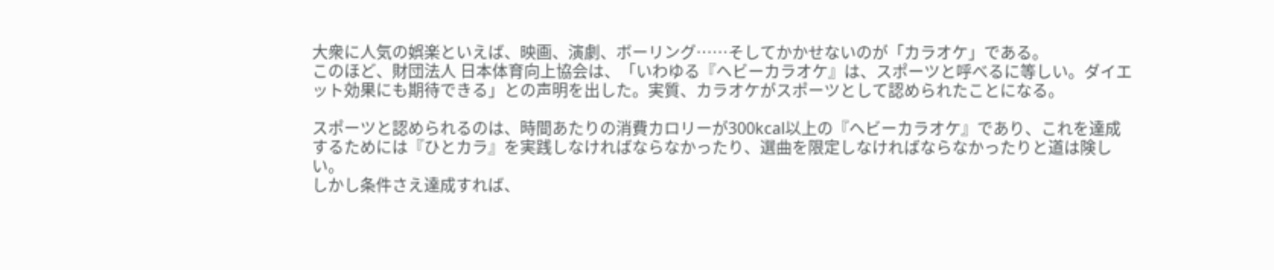大衆に人気の娯楽といえば、映画、演劇、ボーリング……そしてかかせないのが「カラオケ」である。
このほど、財団法人 日本体育向上協会は、「いわゆる『ヘビーカラオケ』は、スポーツと呼べるに等しい。ダイエット効果にも期待できる」との声明を出した。実質、カラオケがスポーツとして認められたことになる。

スポーツと認められるのは、時間あたりの消費カロリーが300kcal以上の『ヘビーカラオケ』であり、これを達成するためには『ひとカラ』を実践しなければならなかったり、選曲を限定しなければならなかったりと道は険しい。
しかし条件さえ達成すれば、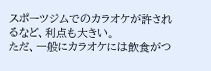スポーツジムでのカラオケが許されるなど、利点も大きい。
ただ、一般にカラオケには飲食がつ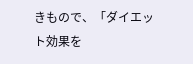きもので、「ダイエット効果を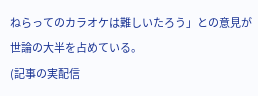ねらってのカラオケは難しいたろう」との意見が世論の大半を占めている。
(記事の実配信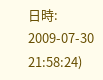日時: 2009-07-30 21:58:24)